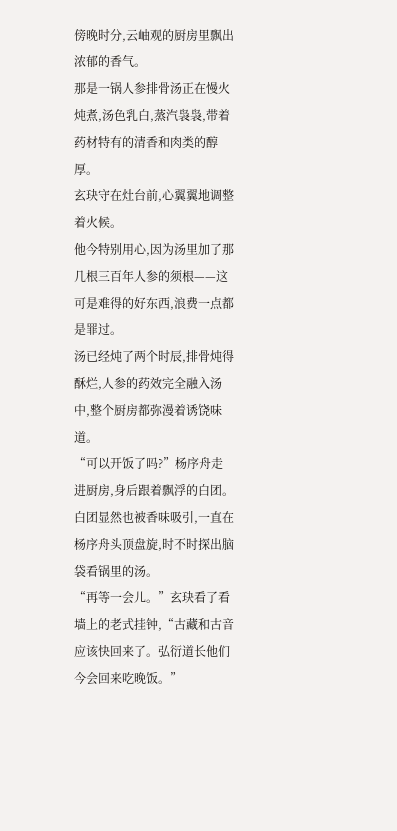傍晚时分,云岫观的厨房里飘出浓郁的香气。
那是一锅人参排骨汤正在慢火炖煮,汤色乳白,蒸汽袅袅,带着药材特有的清香和肉类的醇厚。
玄玦守在灶台前,心翼翼地调整着火候。
他今特别用心,因为汤里加了那几根三百年人参的须根——这可是难得的好东西,浪费一点都是罪过。
汤已经炖了两个时辰,排骨炖得酥烂,人参的药效完全融入汤中,整个厨房都弥漫着诱饶味道。
“可以开饭了吗?”杨序舟走进厨房,身后跟着飘浮的白团。
白团显然也被香味吸引,一直在杨序舟头顶盘旋,时不时探出脑袋看锅里的汤。
“再等一会儿。”玄玦看了看墙上的老式挂钟,“古藏和古音应该快回来了。弘衍道长他们今会回来吃晚饭。”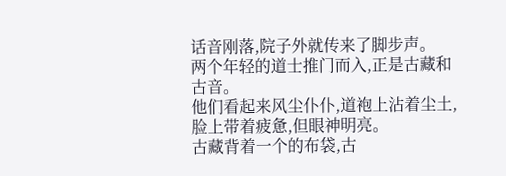话音刚落,院子外就传来了脚步声。
两个年轻的道士推门而入,正是古藏和古音。
他们看起来风尘仆仆,道袍上沾着尘土,脸上带着疲惫,但眼神明亮。
古藏背着一个的布袋,古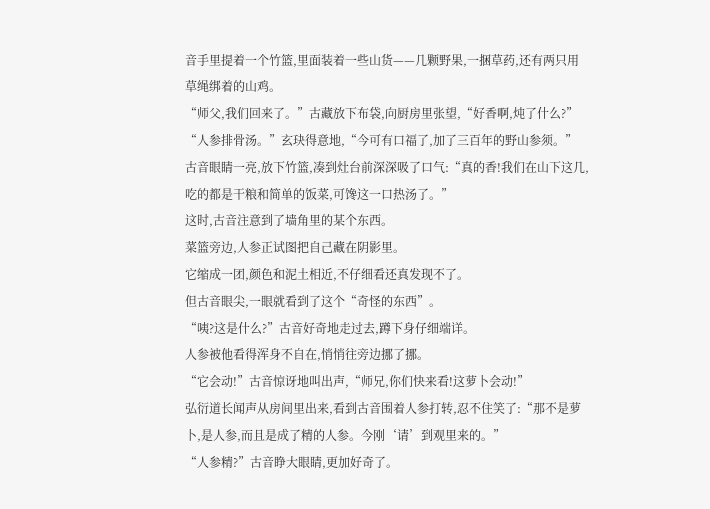音手里提着一个竹篮,里面装着一些山货——几颗野果,一捆草药,还有两只用草绳绑着的山鸡。
“师父,我们回来了。”古藏放下布袋,向厨房里张望,“好香啊,炖了什么?”
“人参排骨汤。”玄玦得意地,“今可有口福了,加了三百年的野山参须。”
古音眼睛一亮,放下竹篮,凑到灶台前深深吸了口气:“真的香!我们在山下这几,吃的都是干粮和简单的饭菜,可馋这一口热汤了。”
这时,古音注意到了墙角里的某个东西。
菜篮旁边,人参正试图把自己藏在阴影里。
它缩成一团,颜色和泥土相近,不仔细看还真发现不了。
但古音眼尖,一眼就看到了这个“奇怪的东西”。
“咦?这是什么?”古音好奇地走过去,蹲下身仔细端详。
人参被他看得浑身不自在,悄悄往旁边挪了挪。
“它会动!”古音惊讶地叫出声,“师兄,你们快来看!这萝卜会动!”
弘衍道长闻声从房间里出来,看到古音围着人参打转,忍不住笑了:“那不是萝卜,是人参,而且是成了精的人参。今刚‘请’到观里来的。”
“人参精?”古音睁大眼睛,更加好奇了。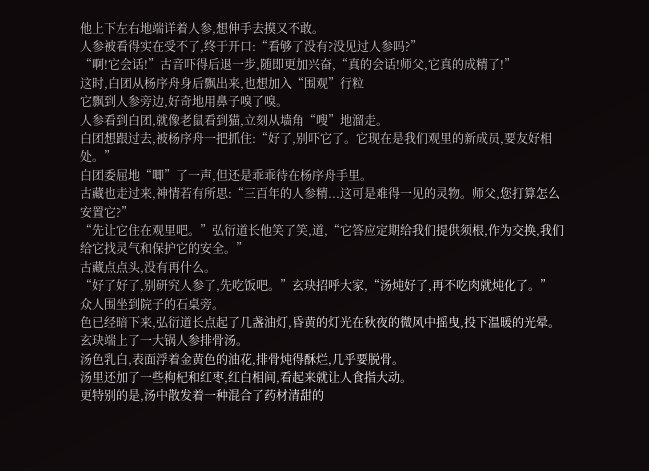他上下左右地端详着人参,想伸手去摸又不敢。
人参被看得实在受不了,终于开口:“看够了没有?没见过人参吗?”
“啊!它会话!”古音吓得后退一步,随即更加兴奋,“真的会话!师父,它真的成精了!”
这时,白团从杨序舟身后飘出来,也想加入“围观”行粒
它飘到人参旁边,好奇地用鼻子嗅了嗅。
人参看到白团,就像老鼠看到猫,立刻从墙角“嗖”地溜走。
白团想跟过去,被杨序舟一把抓住:“好了,别吓它了。它现在是我们观里的新成员,要友好相处。”
白团委屈地“唧”了一声,但还是乖乖待在杨序舟手里。
古藏也走过来,神情若有所思:“三百年的人参精...这可是难得一见的灵物。师父,您打算怎么安置它?”
“先让它住在观里吧。”弘衍道长他笑了笑,道,“它答应定期给我们提供须根,作为交换,我们给它找灵气和保护它的安全。”
古藏点点头,没有再什么。
“好了好了,别研究人参了,先吃饭吧。”玄玦招呼大家,“汤炖好了,再不吃肉就炖化了。”
众人围坐到院子的石桌旁。
色已经暗下来,弘衍道长点起了几盏油灯,昏黄的灯光在秋夜的微风中摇曳,投下温暖的光晕。
玄玦端上了一大锅人参排骨汤。
汤色乳白,表面浮着金黄色的油花,排骨炖得酥烂,几乎要脱骨。
汤里还加了一些枸杞和红枣,红白相间,看起来就让人食指大动。
更特别的是,汤中散发着一种混合了药材清甜的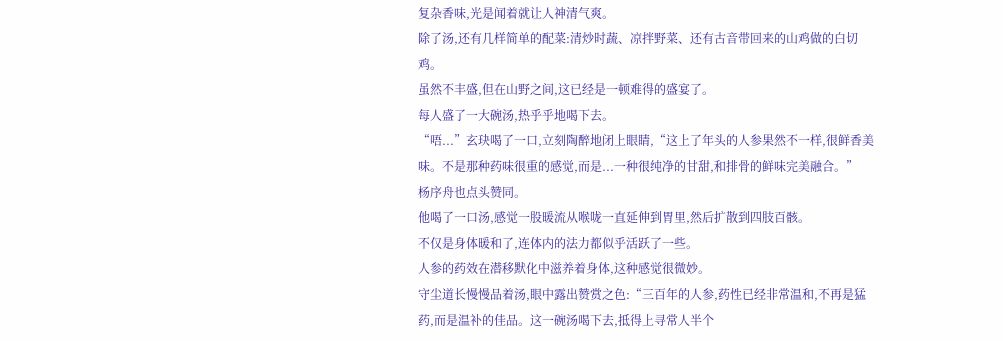复杂香味,光是闻着就让人神清气爽。
除了汤,还有几样简单的配菜:清炒时蔬、凉拌野菜、还有古音带回来的山鸡做的白切鸡。
虽然不丰盛,但在山野之间,这已经是一顿难得的盛宴了。
每人盛了一大碗汤,热乎乎地喝下去。
“唔...”玄玦喝了一口,立刻陶醉地闭上眼睛,“这上了年头的人参果然不一样,很鲜香美味。不是那种药味很重的感觉,而是...一种很纯净的甘甜,和排骨的鲜味完美融合。”
杨序舟也点头赞同。
他喝了一口汤,感觉一股暖流从喉咙一直延伸到胃里,然后扩散到四肢百骸。
不仅是身体暖和了,连体内的法力都似乎活跃了一些。
人参的药效在潜移默化中滋养着身体,这种感觉很微妙。
守尘道长慢慢品着汤,眼中露出赞赏之色:“三百年的人参,药性已经非常温和,不再是猛药,而是温补的佳品。这一碗汤喝下去,抵得上寻常人半个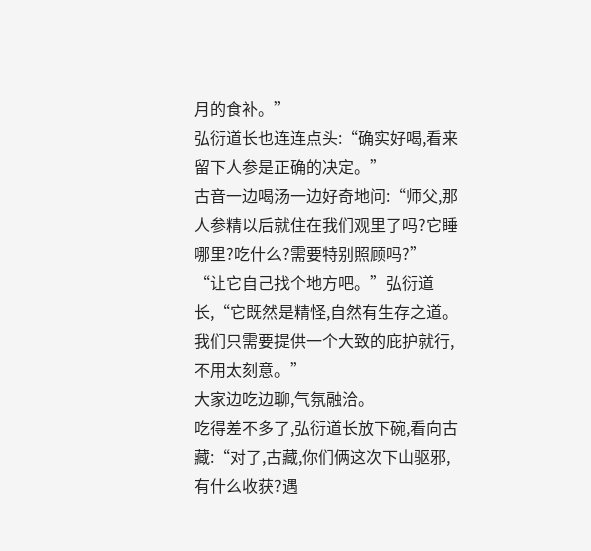月的食补。”
弘衍道长也连连点头:“确实好喝,看来留下人参是正确的决定。”
古音一边喝汤一边好奇地问:“师父,那人参精以后就住在我们观里了吗?它睡哪里?吃什么?需要特别照顾吗?”
“让它自己找个地方吧。”弘衍道长,“它既然是精怪,自然有生存之道。我们只需要提供一个大致的庇护就行,不用太刻意。”
大家边吃边聊,气氛融洽。
吃得差不多了,弘衍道长放下碗,看向古藏:“对了,古藏,你们俩这次下山驱邪,有什么收获?遇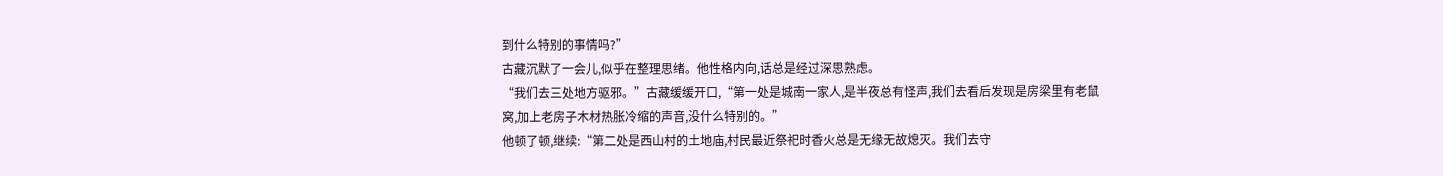到什么特别的事情吗?”
古藏沉默了一会儿,似乎在整理思绪。他性格内向,话总是经过深思熟虑。
“我们去三处地方驱邪。”古藏缓缓开口,“第一处是城南一家人,是半夜总有怪声,我们去看后发现是房梁里有老鼠窝,加上老房子木材热胀冷缩的声音,没什么特别的。”
他顿了顿,继续:“第二处是西山村的土地庙,村民最近祭祀时香火总是无缘无故熄灭。我们去守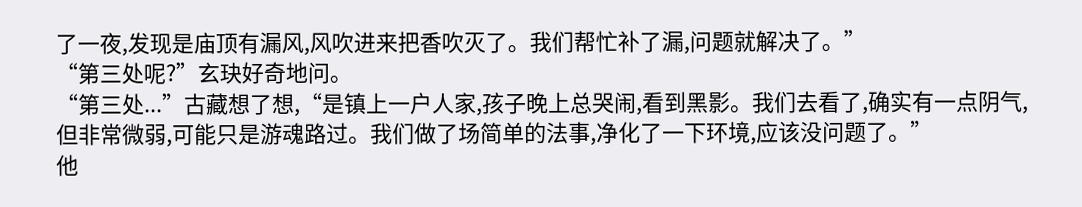了一夜,发现是庙顶有漏风,风吹进来把香吹灭了。我们帮忙补了漏,问题就解决了。”
“第三处呢?”玄玦好奇地问。
“第三处...”古藏想了想,“是镇上一户人家,孩子晚上总哭闹,看到黑影。我们去看了,确实有一点阴气,但非常微弱,可能只是游魂路过。我们做了场简单的法事,净化了一下环境,应该没问题了。”
他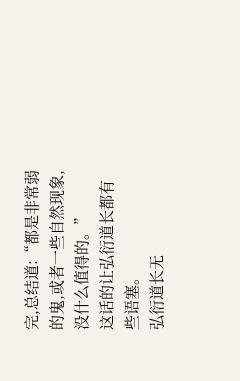完,总结道:“都是非常弱的鬼,或者一些自然现象,没什么值得的。”
这话的让弘衍道长都有些语塞。
弘衍道长无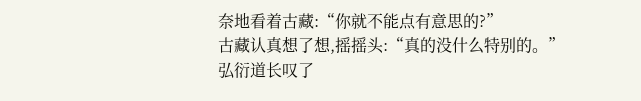奈地看着古藏:“你就不能点有意思的?”
古藏认真想了想,摇摇头:“真的没什么特别的。”
弘衍道长叹了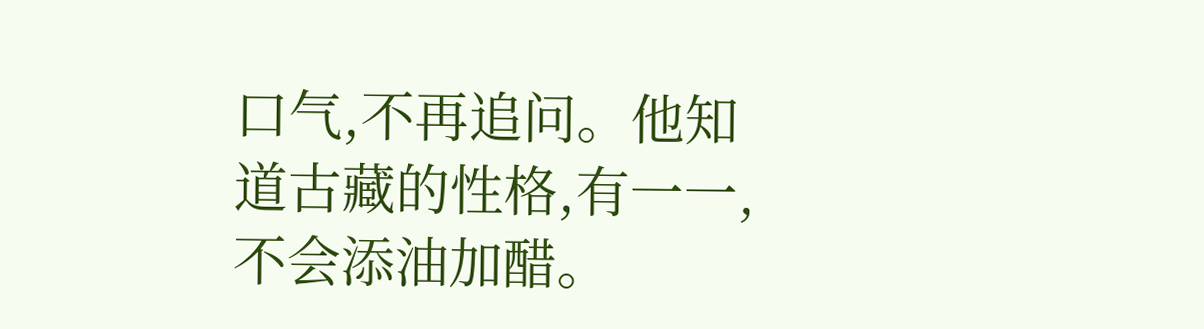口气,不再追问。他知道古藏的性格,有一一,不会添油加醋。